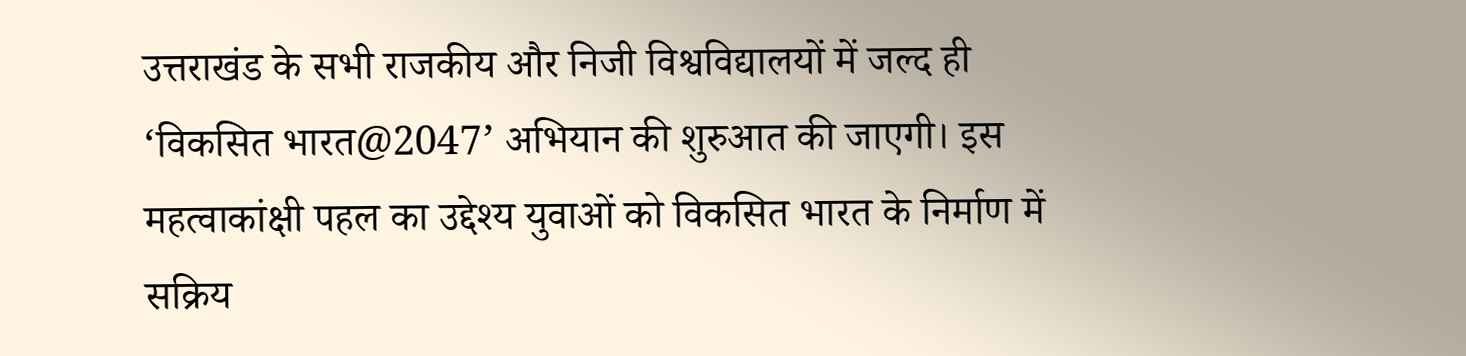उत्तराखंड के सभी राजकीय और निजी विश्वविद्यालयों में जल्द ही ‘विकसित भारत@2047’ अभियान की शुरुआत की जाएगी। इस महत्वाकांक्षी पहल का उद्देश्य युवाओं को विकसित भारत के निर्माण में सक्रिय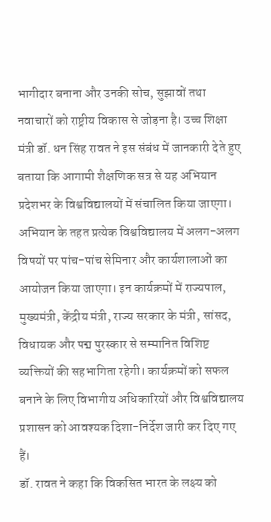भागीदार बनाना और उनकी सोच, सुझावों तथा नवाचारों को राष्ट्रीय विकास से जोड़ना है। उच्च शिक्षा मंत्री डॉ. धन सिंह रावत ने इस संबंध में जानकारी देते हुए बताया कि आगामी शैक्षणिक सत्र से यह अभियान प्रदेशभर के विश्वविद्यालयों में संचालित किया जाएगा।
अभियान के तहत प्रत्येक विश्वविद्यालय में अलग-अलग विषयों पर पांच-पांच सेमिनार और कार्यशालाओं का आयोजन किया जाएगा। इन कार्यक्रमों में राज्यपाल, मुख्यमंत्री, केंद्रीय मंत्री, राज्य सरकार के मंत्री, सांसद, विधायक और पद्म पुरस्कार से सम्मानित विशिष्ट व्यक्तियों की सहभागिता रहेगी। कार्यक्रमों को सफल बनाने के लिए विभागीय अधिकारियों और विश्वविद्यालय प्रशासन को आवश्यक दिशा-निर्देश जारी कर दिए गए हैं।
डॉ. रावत ने कहा कि विकसित भारत के लक्ष्य को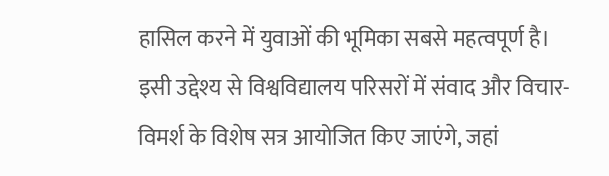हासिल करने में युवाओं की भूमिका सबसे महत्वपूर्ण है। इसी उद्देश्य से विश्वविद्यालय परिसरों में संवाद और विचार-विमर्श के विशेष सत्र आयोजित किए जाएंगे, जहां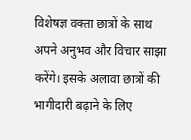विशेषज्ञ वक्ता छात्रों के साथ अपने अनुभव और विचार साझा करेंगे। इसके अलावा छात्रों की भागीदारी बढ़ाने के लिए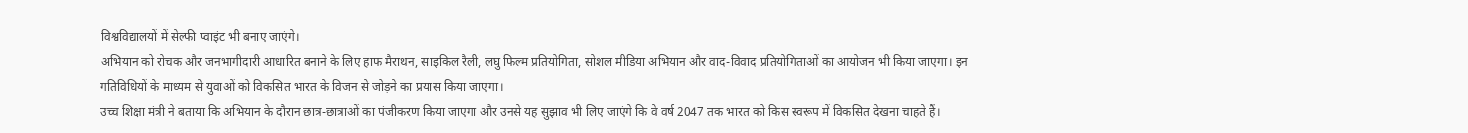विश्वविद्यालयों में सेल्फी प्वाइंट भी बनाए जाएंगे।
अभियान को रोचक और जनभागीदारी आधारित बनाने के लिए हाफ मैराथन, साइकिल रैली, लघु फिल्म प्रतियोगिता, सोशल मीडिया अभियान और वाद-विवाद प्रतियोगिताओं का आयोजन भी किया जाएगा। इन गतिविधियों के माध्यम से युवाओं को विकसित भारत के विजन से जोड़ने का प्रयास किया जाएगा।
उच्च शिक्षा मंत्री ने बताया कि अभियान के दौरान छात्र-छात्राओं का पंजीकरण किया जाएगा और उनसे यह सुझाव भी लिए जाएंगे कि वे वर्ष 2047 तक भारत को किस स्वरूप में विकसित देखना चाहते हैं।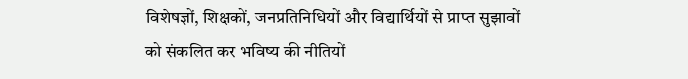विशेषज्ञों, शिक्षकों, जनप्रतिनिधियों और विद्यार्थियों से प्राप्त सुझावों को संकलित कर भविष्य की नीतियों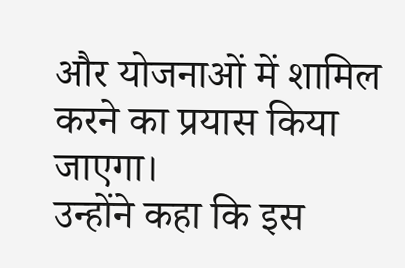और योजनाओं में शामिल करने का प्रयास किया जाएगा।
उन्होंने कहा कि इस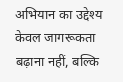अभियान का उद्देश्य केवल जागरूकता बढ़ाना नहीं, बल्कि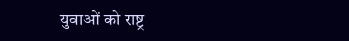युवाओं को राष्ट्र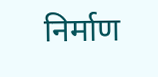निर्माण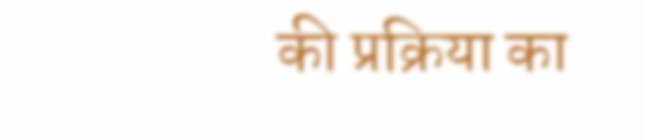की प्रक्रिया का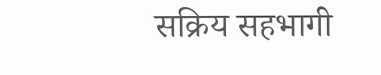सक्रिय सहभागी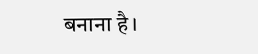बनाना है।